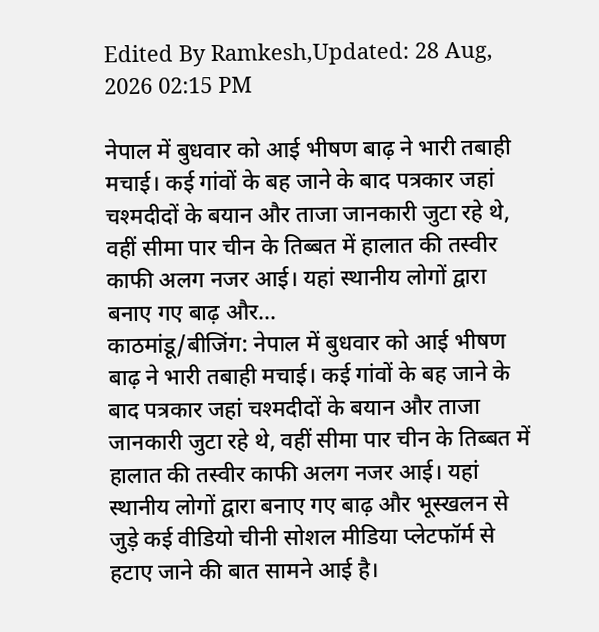Edited By Ramkesh,Updated: 28 Aug, 2026 02:15 PM

नेपाल में बुधवार को आई भीषण बाढ़ ने भारी तबाही मचाई। कई गांवों के बह जाने के बाद पत्रकार जहां चश्मदीदों के बयान और ताजा जानकारी जुटा रहे थे, वहीं सीमा पार चीन के तिब्बत में हालात की तस्वीर काफी अलग नजर आई। यहां स्थानीय लोगों द्वारा बनाए गए बाढ़ और...
काठमांडू/बीजिंग: नेपाल में बुधवार को आई भीषण बाढ़ ने भारी तबाही मचाई। कई गांवों के बह जाने के बाद पत्रकार जहां चश्मदीदों के बयान और ताजा जानकारी जुटा रहे थे, वहीं सीमा पार चीन के तिब्बत में हालात की तस्वीर काफी अलग नजर आई। यहां स्थानीय लोगों द्वारा बनाए गए बाढ़ और भूस्खलन से जुड़े कई वीडियो चीनी सोशल मीडिया प्लेटफॉर्म से हटाए जाने की बात सामने आई है।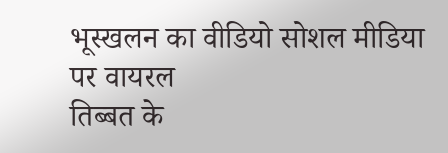भूस्खलन का वीडियो सोशल मीडिया पर वायरल
तिब्बत के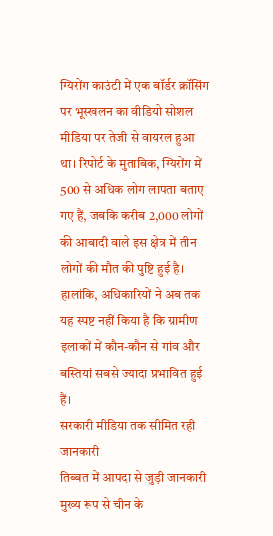ग्यिरोंग काउंटी में एक बॉर्डर क्रॉसिंग पर भूस्खलन का वीडियो सोशल मीडिया पर तेजी से वायरल हुआ था। रिपोर्ट के मुताबिक, ग्यिरोंग में 500 से अधिक लोग लापता बताए गए हैं, जबकि करीब 2,000 लोगों की आबादी वाले इस क्षेत्र में तीन लोगों की मौत की पुष्टि हुई है। हालांकि, अधिकारियों ने अब तक यह स्पष्ट नहीं किया है कि ग्रामीण इलाकों में कौन-कौन से गांव और बस्तियां सबसे ज्यादा प्रभावित हुई हैं।
सरकारी मीडिया तक सीमित रही जानकारी
तिब्बत में आपदा से जुड़ी जानकारी मुख्य रूप से चीन के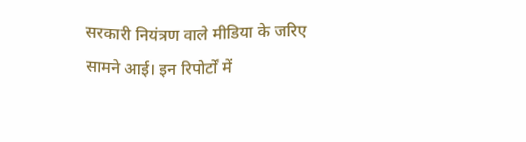सरकारी नियंत्रण वाले मीडिया के जरिए सामने आई। इन रिपोर्टों में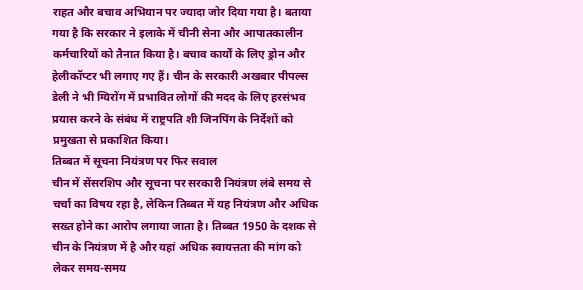राहत और बचाव अभियान पर ज्यादा जोर दिया गया है। बताया गया है कि सरकार ने इलाके में चीनी सेना और आपातकालीन कर्मचारियों को तैनात किया है। बचाव कार्यों के लिए ड्रोन और हेलीकॉप्टर भी लगाए गए हैं। चीन के सरकारी अखबार पीपल्स डेली ने भी ग्यिरोंग में प्रभावित लोगों की मदद के लिए हरसंभव प्रयास करने के संबंध में राष्ट्रपति शी जिनपिंग के निर्देशों को प्रमुखता से प्रकाशित किया।
तिब्बत में सूचना नियंत्रण पर फिर सवाल
चीन में सेंसरशिप और सूचना पर सरकारी नियंत्रण लंबे समय से चर्चा का विषय रहा है, लेकिन तिब्बत में यह नियंत्रण और अधिक सख्त होने का आरोप लगाया जाता है। तिब्बत 1950 के दशक से चीन के नियंत्रण में है और यहां अधिक स्वायत्तता की मांग को लेकर समय-समय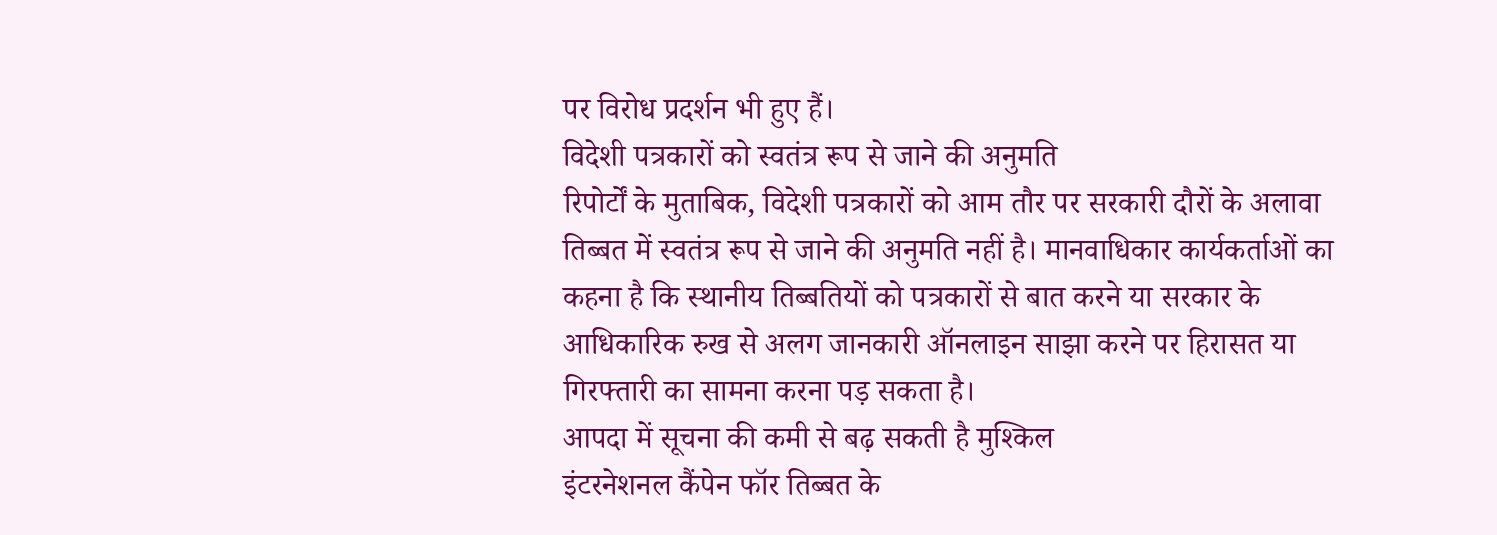पर विरोध प्रदर्शन भी हुए हैं।
विदेशी पत्रकारों को स्वतंत्र रूप से जाने की अनुमति
रिपोर्टों के मुताबिक, विदेशी पत्रकारों को आम तौर पर सरकारी दौरों के अलावा तिब्बत में स्वतंत्र रूप से जाने की अनुमति नहीं है। मानवाधिकार कार्यकर्ताओं का कहना है कि स्थानीय तिब्बतियों को पत्रकारों से बात करने या सरकार के आधिकारिक रुख से अलग जानकारी ऑनलाइन साझा करने पर हिरासत या गिरफ्तारी का सामना करना पड़ सकता है।
आपदा में सूचना की कमी से बढ़ सकती है मुश्किल
इंटरनेशनल कैंपेन फॉर तिब्बत के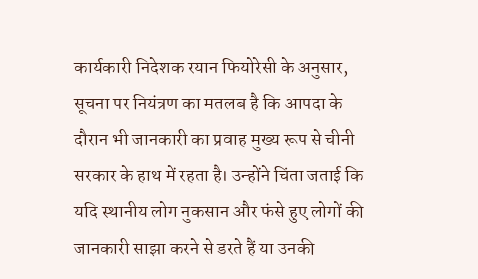कार्यकारी निदेशक रयान फियोरेसी के अनुसार, सूचना पर नियंत्रण का मतलब है कि आपदा के दौरान भी जानकारी का प्रवाह मुख्य रूप से चीनी सरकार के हाथ में रहता है। उन्होंने चिंता जताई कि यदि स्थानीय लोग नुकसान और फंसे हुए लोगों की जानकारी साझा करने से डरते हैं या उनकी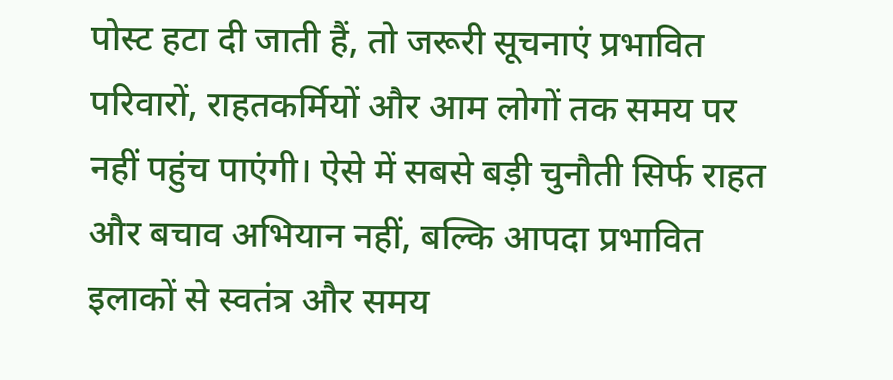पोस्ट हटा दी जाती हैं, तो जरूरी सूचनाएं प्रभावित परिवारों, राहतकर्मियों और आम लोगों तक समय पर नहीं पहुंच पाएंगी। ऐसे में सबसे बड़ी चुनौती सिर्फ राहत और बचाव अभियान नहीं, बल्कि आपदा प्रभावित इलाकों से स्वतंत्र और समय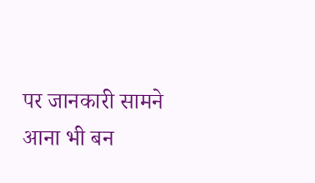पर जानकारी सामने आना भी बन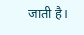जाती है।